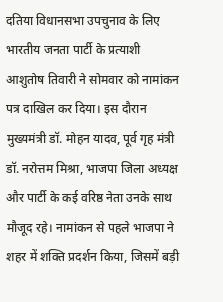दतिया विधानसभा उपचुनाव के लिए भारतीय जनता पार्टी के प्रत्याशी आशुतोष तिवारी ने सोमवार को नामांकन पत्र दाखिल कर दिया। इस दौरान मुख्यमंत्री डॉ. मोहन यादव, पूर्व गृह मंत्री डॉ. नरोत्तम मिश्रा, भाजपा जिला अध्यक्ष और पार्टी के कई वरिष्ठ नेता उनके साथ मौजूद रहे। नामांकन से पहले भाजपा ने शहर में शक्ति प्रदर्शन किया, जिसमें बड़ी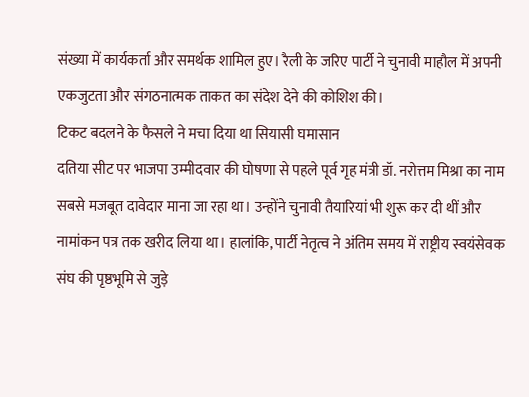संख्या में कार्यकर्ता और समर्थक शामिल हुए। रैली के जरिए पार्टी ने चुनावी माहौल में अपनी एकजुटता और संगठनात्मक ताकत का संदेश देने की कोशिश की।
टिकट बदलने के फैसले ने मचा दिया था सियासी घमासान
दतिया सीट पर भाजपा उम्मीदवार की घोषणा से पहले पूर्व गृह मंत्री डॉ. नरोत्तम मिश्रा का नाम सबसे मजबूत दावेदार माना जा रहा था। उन्होंने चुनावी तैयारियां भी शुरू कर दी थीं और नामांकन पत्र तक खरीद लिया था। हालांकि, पार्टी नेतृत्व ने अंतिम समय में राष्ट्रीय स्वयंसेवक संघ की पृष्ठभूमि से जुड़े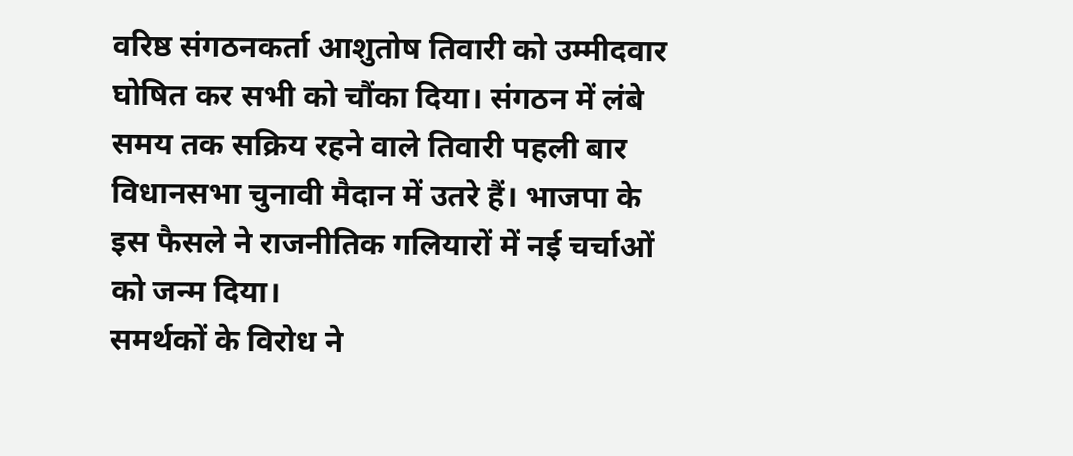वरिष्ठ संगठनकर्ता आशुतोष तिवारी को उम्मीदवार घोषित कर सभी को चौंका दिया। संगठन में लंबे समय तक सक्रिय रहने वाले तिवारी पहली बार विधानसभा चुनावी मैदान में उतरे हैं। भाजपा के इस फैसले ने राजनीतिक गलियारों में नई चर्चाओं को जन्म दिया।
समर्थकों के विरोध ने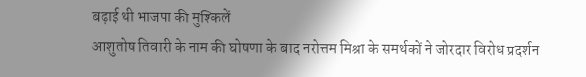बढ़ाई थी भाजपा की मुश्किलें
आशुतोष तिवारी के नाम की घोषणा के बाद नरोत्तम मिश्रा के समर्थकों ने जोरदार विरोध प्रदर्शन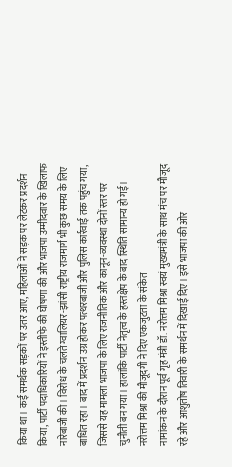किया था। कई समर्थक सड़कों पर उतर आए, महिलाओं ने सड़क पर लेटकर प्रदर्शन किया, पार्टी पदाधिकारियों ने इस्तीफे की घोषणा की और भाजपा उम्मीदवार के खिलाफ नारेबाजी की। विरोध के चलते ग्वालियर-झांसी राष्ट्रीय राजमार्ग भी कुछ समय के लिए बाधित रहा। बाद में प्रदर्शन उग्र होकर पत्थरबाजी और पुलिस कार्रवाई तक पहुंच गया, जिससे यह मामला भाजपा के लिए राजनीतिक और कानून-व्यवस्था दोनों स्तर पर चुनौती बन गया। हालांकि पार्टी नेतृत्व के हस्तक्षेप के बाद स्थिति सामान्य हो गई।
नरोत्तम मिश्रा की मौजूदगी ने दिए एकजुटता के संकेत
नामांकन के दौरान पूर्व गृह मंत्री डॉ. नरोत्तम मिश्रा स्वयं मुख्यमंत्री के साथ मंच पर मौजूद रहे और आशुतोष तिवारी के समर्थन में दिखाई दिए। इसे भाजपा की ओर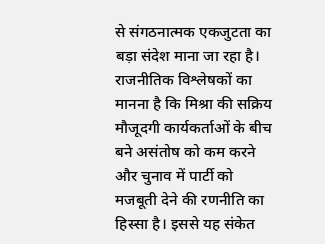से संगठनात्मक एकजुटता का बड़ा संदेश माना जा रहा है। राजनीतिक विश्लेषकों का मानना है कि मिश्रा की सक्रिय मौजूदगी कार्यकर्ताओं के बीच बने असंतोष को कम करने और चुनाव में पार्टी को मजबूती देने की रणनीति का हिस्सा है। इससे यह संकेत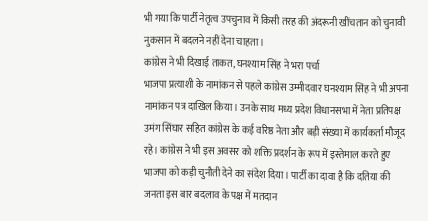भी गया कि पार्टी नेतृत्व उपचुनाव में किसी तरह की अंदरूनी खींचतान को चुनावी नुकसान में बदलने नहीं देना चाहता।
कांग्रेस ने भी दिखाई ताकत, घनश्याम सिंह ने भरा पर्चा
भाजपा प्रत्याशी के नामांकन से पहले कांग्रेस उम्मीदवार घनश्याम सिंह ने भी अपना नामांकन पत्र दाखिल किया। उनके साथ मध्य प्रदेश विधानसभा में नेता प्रतिपक्ष उमंग सिंघार सहित कांग्रेस के कई वरिष्ठ नेता और बड़ी संख्या में कार्यकर्ता मौजूद रहे। कांग्रेस ने भी इस अवसर को शक्ति प्रदर्शन के रूप में इस्तेमाल करते हुए भाजपा को कड़ी चुनौती देने का संदेश दिया। पार्टी का दावा है कि दतिया की जनता इस बार बदलाव के पक्ष में मतदान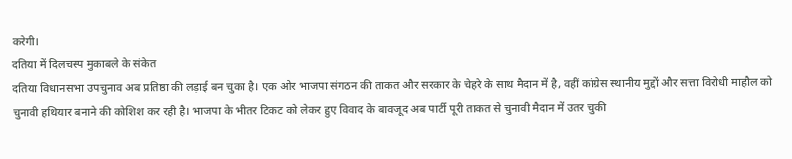करेगी।
दतिया में दिलचस्प मुकाबले के संकेत
दतिया विधानसभा उपचुनाव अब प्रतिष्ठा की लड़ाई बन चुका है। एक ओर भाजपा संगठन की ताकत और सरकार के चेहरे के साथ मैदान में है, वहीं कांग्रेस स्थानीय मुद्दों और सत्ता विरोधी माहौल को चुनावी हथियार बनाने की कोशिश कर रही है। भाजपा के भीतर टिकट को लेकर हुए विवाद के बावजूद अब पार्टी पूरी ताकत से चुनावी मैदान में उतर चुकी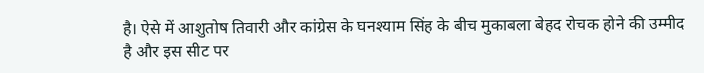है। ऐसे में आशुतोष तिवारी और कांग्रेस के घनश्याम सिंह के बीच मुकाबला बेहद रोचक होने की उम्मीद है और इस सीट पर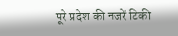पूरे प्रदेश की नजरें टिकी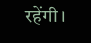रहेंगी।